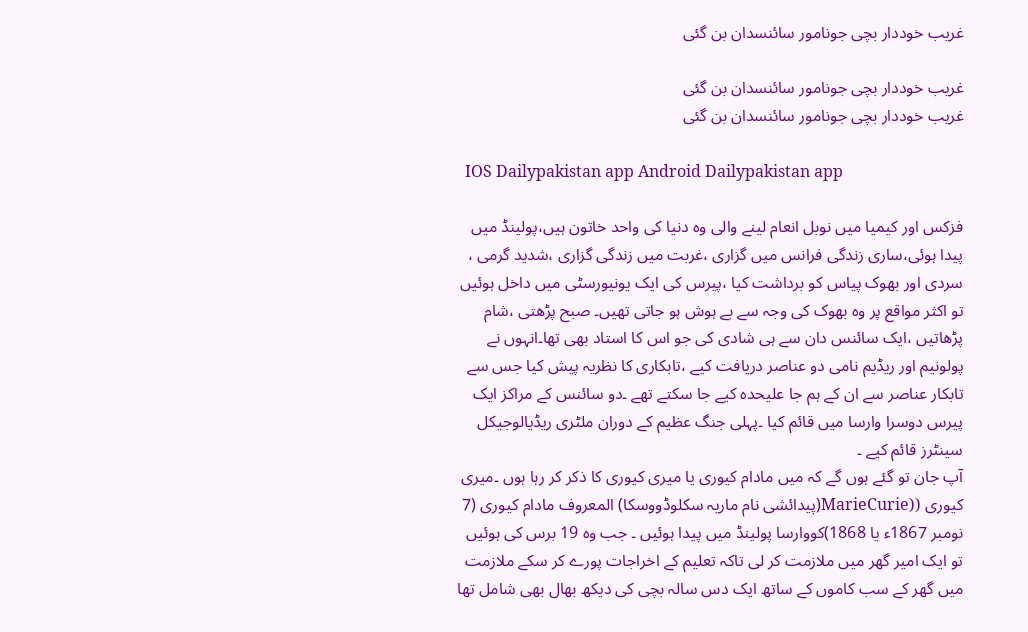غریب خوددار بچی جونامور سائنسدان بن گئی

غریب خوددار بچی جونامور سائنسدان بن گئی
غریب خوددار بچی جونامور سائنسدان بن گئی

  IOS Dailypakistan app Android Dailypakistan app

فزکس اور کیمیا میں نوبل انعام لینے والی وہ دنیا کی واحد خاتون ہیں،پولینڈ میں پیدا ہوئی،ساری زندگی فرانس میں گزاری ،غربت میں زندگی گزاری ،شدید گرمی ، سردی اور بھوک پیاس کو برداشت کیا ،پیرس کی ایک یونیورسٹی میں داخل ہوئیں تو اکثر مواقع پر وہ بھوک کی وجہ سے بے ہوش ہو جاتی تھیں۔ صبح پڑھتی ،شام پڑھاتیں ،ایک سائنس دان سے ہی شادی کی جو اس کا استاد بھی تھا۔انہوں نے پولونیم اور ریڈیم نامی دو عناصر دریافت کیے ،تابکاری کا نظریہ پیش کیا جس سے تابکار عناصر سے ان کے ہم جا علیحدہ کیے جا سکتے تھے ۔دو سائنس کے مراکز ایک پیرس دوسرا وارسا میں قائم کیا ۔پہلی جنگ عظیم کے دوران ملٹری ریڈیالوجیکل سینٹرز قائم کیے ۔
آپ جان تو گئے ہوں گے کہ میں مادام کیوری یا میری کیوری کا ذکر کر رہا ہوں ۔میری کیوری ((MarieCurie(پیدائشی نام ماریہ سکلوڈووسکا) المعروف مادام کیوری (7 نومبر 1867ء یا 1868)کووارسا پولینڈ میں پیدا ہوئیں ۔ جب وہ 19 برس کی ہوئیں تو ایک امیر گھر میں ملازمت کر لی تاکہ تعلیم کے اخراجات پورے کر سکے ملازمت میں گھر کے سب کاموں کے ساتھ ایک دس سالہ بچی کی دیکھ بھال بھی شامل تھا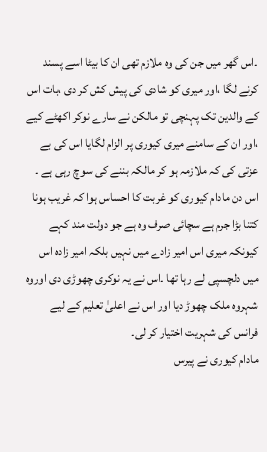۔اس گھر میں جن کی وہ ملازم تھی ان کا بیٹا اسے پسند کرنے لگا ،اور میری کو شادی کی پیش کش کر دی ،بات اس کے والدین تک پہنچی تو مالکن نے سارے نوکر اکھٹے کیے ،اور ان کے سامنے میری کیوری پر الزام لگایا اس کی بے عزتی کی کہ ملازمہ ہو کر مالکہ بننے کی سوچ رہی ہے ۔
اس دن مادام کیوری کو غربت کا احساس ہوا کہ غریب ہونا کتنا بڑا جرم ہے سچائی صرف وہ ہے جو دولت مند کہے کیونکہ میری اس امیر زادے میں نہیں بلکہ امیر زادہ اس میں دلچسپی لے رہا تھا ۔اس نے یہ نوکری چھوڑی دی اوروہ شہروہ ملک چھوڑ دیا اور اس نے اعلیٰ تعلیم کے لیے فرانس کی شہریت اختیار کر لی۔
مادام کیوری نے پیرس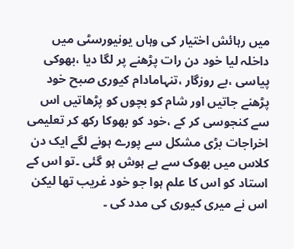میں رہائش اختیار کی وہاں یونیورسٹی میں داخلہ لیا خود دن رات پڑھنے پر لگا دیا ،بھوکی پیاسی ،بے روزگار ،تنہامادام کیوری صبح خود پڑھنے جاتیں اور شام کو بچوں کو پڑھاتیں اس سے کنجوسی کر کے ،خود کو بھوکا رکھ کر تعلیمی اخراجات بڑی مشکل سے پورے ہونے لگے ایک دن کلاس میں بھوک سے بے ہوش ہو گئی ۔تو اس کے استاد کو اس کا علم ہوا جو خود غریب تھا لیکن اس نے میری کیوری کی مدد کی ۔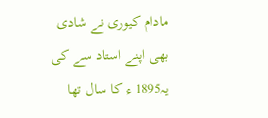مادام کیوری نے شادی بھی اپنے استاد سے کی یہ1895 ء کا سال تھا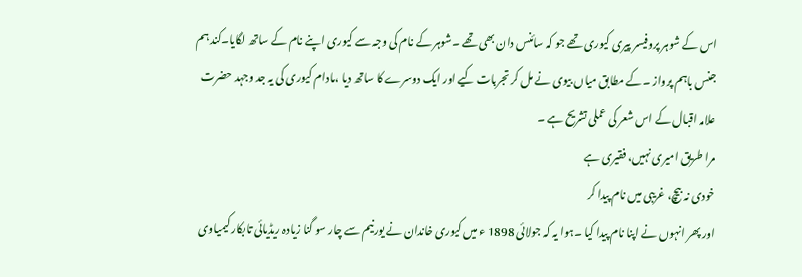اس کے شوہر پروفیسر پیری کیوری تھے جو کہ سائنس دان بھی تھے ۔شوہر کے نام کی وجہ سے کیوری اپنے نام کے ساتھ لگایا۔کند ہم جنس باہم پرواز ۔کے مطابق میاں بیوی نے مل کر تجربات کیے اور ایک دوسرے کا ساتھ دیا ،مادام کیوری کی یہ جد وجہد حضرت علامہ اقبال کے اس شعر کی عملی تشریح ہے ۔
مرا طریق امیری نہیں، فقیری ہے
خودی نہ بیچ، غریبی میں نام پیدا کر
اور پھر انہوں نے اپنا نام پیدا کیا ۔ہوا یہ کہ جولائی 1898 ء میں کیوری خاندان نے یورنیم سے چار سو گنا زیادہ ریڈیائی تابکار کیمیاوی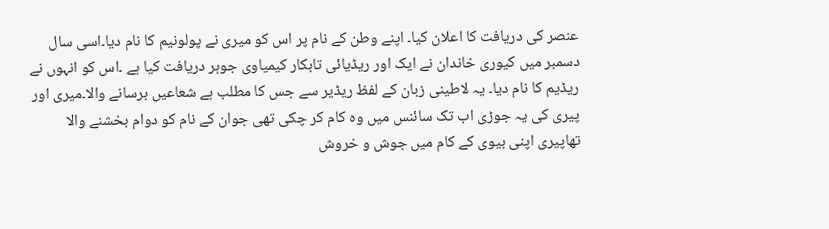عنصر کی دریافت کا اعلان کیا۔ اپنے وطن کے نام پر اس کو میری نے پولونیم کا نام دیا۔اسی سال دسمبر میں کیوری خاندان نے ایک اور ریڈیائی تابکار کیمیاوی جوہر دریافت کیا ہے ۔اس کو انہوں نے ریڈیم کا نام دیا۔ یہ لاطینی زبان کے لفظ ریڈیر سے جس کا مطلب ہے شعاعیں برسانے والا۔میری اور پیری کی یہ جوڑی اب تک سائنس میں وہ کام کر چکی تھی جوان کے نام کو دوام بخشنے والا تھاپیری اپنی بیوی کے کام میں جوش و خروش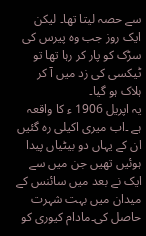سے حصہ لیتا تھا۔ لیکن ایک روز جب وہ پیرس کی سڑک کو پار کر رہا تھا تو ٹیکسی کی زد میں آ کر ہلاک ہو گیا۔
یہ اپریل 1906 ء کا واقعہ ہے ۔اب میری اکیلی رہ گئیں ان کے یہاں دو بیٹیاں پیدا ہوئیں تھیں جن میں سے ایک نے بعد میں سائنس کے میدان میں بہت شہرت حاصل کی۔مادام کیوری کو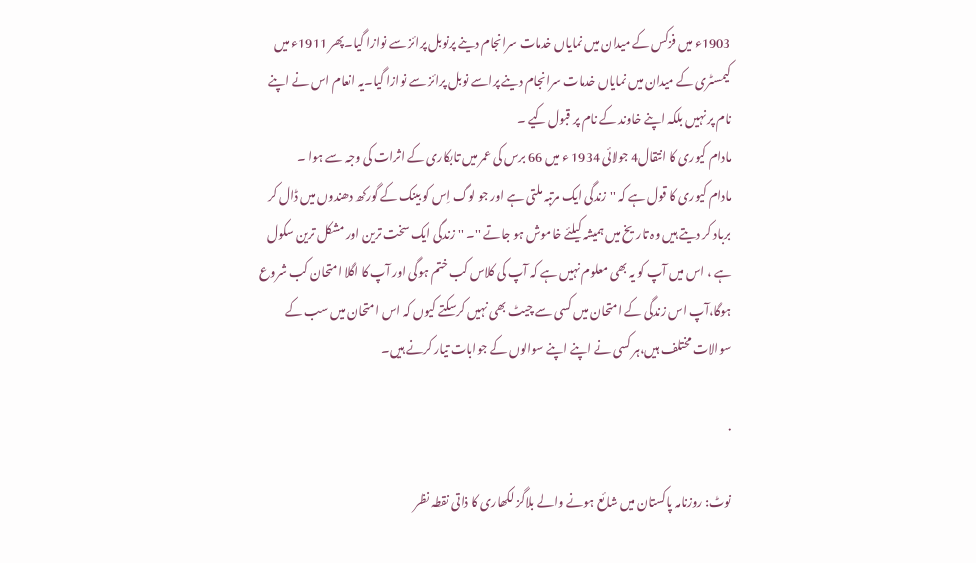1903ء میں فزکس کے میدان میں نمایاں خدمات سرانجام دینے پرنوبل پرائز سے نوازا گیا۔پھر 1911ء میں کیمسٹری کے میدان میں نمایاں خدمات سرانجام دینے پراسے نوبل پرائز سے نوازا گیا۔یہ انعام اس نے اپنے نام پر نہیں بلکہ اپنے خاوند کے نام پر قبول کیے ۔
مادام کیوری کا انتقال4 جولائی 1934 ء میں 66 برس کی عمر میں تابکاری کے اثرات کی وجہ سے ہوا ۔
مادام کیوری کا قول ہے کہ ''زندگی ایک مرتبہ ملتی ہے اور جو لوگ اِس کو بینک کے گورکھ دھندوں میں ڈال کر برباد کر دیتے ہیں وہ تاریخ میں ہمیشہ کیلئے خاموش ہو جاتے ''۔ ''زندگی ایک سخت ترین اور مشکل ترین سکول ہے ، اس میں آپ کو یہ بھی معلوم نہیں ہے کہ آپ کی کلاس کب ختم ہوگی اور آپ کا اگلا امتحان کب شروع ہوگا،آپ اس زندگی کے امتحان میں کسی سے چیٹ بھی نہیں کرسکتے کیوں کہ اس امتحان میں سب کے سوالات مختلف ہیں،ہر کسی نے اپنے اپنے سوالوں کے جوابات تیار کرنے ہیں۔

.

نوٹ: روزنامہ پاکستان میں شائع ہونے والے بلاگز لکھاری کا ذاتی نقطہ نظر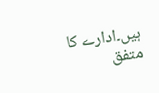ہیں۔ادارے کا متفق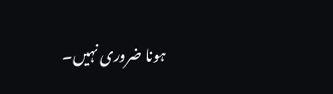ہونا ضروری نہیں۔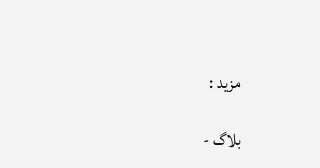مزید :

بلاگ -